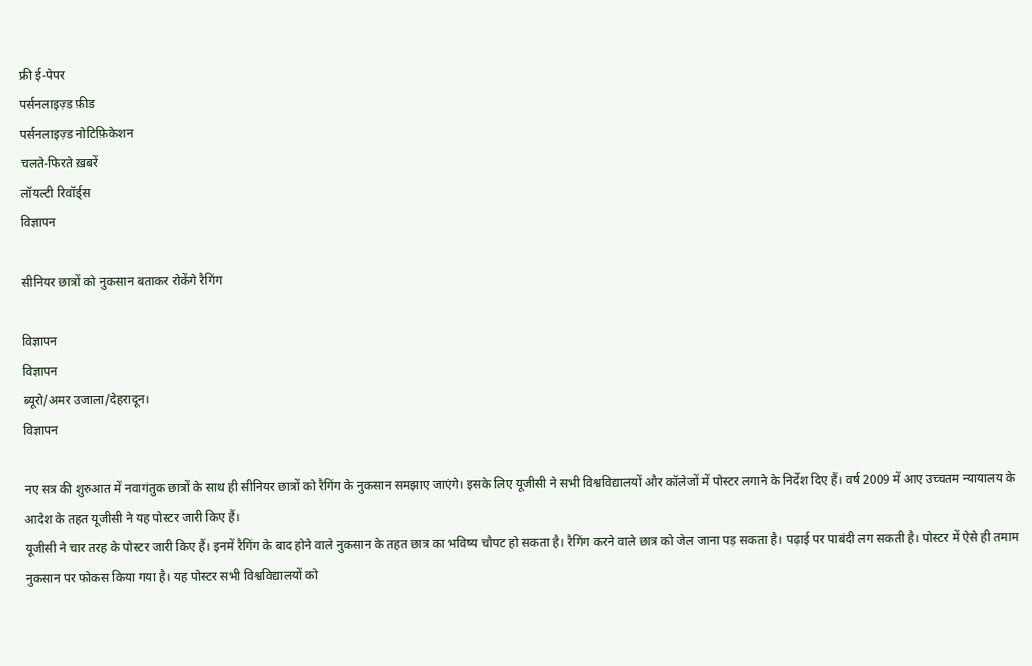फ्री ई-पेपर
पर्सनलाइज़्ड फ़ीड
पर्सनलाइज़्ड नोटिफ़िकेशन
चलते-फिरते ख़बरें
लॉयल्टी रिवॉर्ड्स
विज्ञापन

सीनियर छात्रों को नुकसान बताकर रोकेंगे रैगिंग

विज्ञापन
विज्ञापन
ब्यूरो/अमर उजाला/देहरादून।
विज्ञापन

नए सत्र की शुरुआत में नवागंतुक छात्रों के साथ ही सीनियर छात्रों को रैगिंग के नुकसान समझाए जाएंगे। इसके लिए यूजीसी ने सभी विश्वविद्यालयों और कॉलेजों में पोस्टर लगाने के निर्देश दिए हैं। वर्ष 2009 में आए उच्चतम न्यायालय के आदेश के तहत यूजीसी ने यह पोस्टर जारी किए हैं।
यूजीसी ने चार तरह के पोस्टर जारी किए हैं। इनमें रैगिंग के बाद होने वाले नुकसान के तहत छात्र का भविष्य चौपट हो सकता है। रैगिंग करने वाले छात्र को जेल जाना पड़ सकता है। पढ़ाई पर पाबंदी लग सकती है। पोस्टर में ऐसे ही तमाम नुकसान पर फोकस किया गया है। यह पोस्टर सभी विश्वविद्यालयों को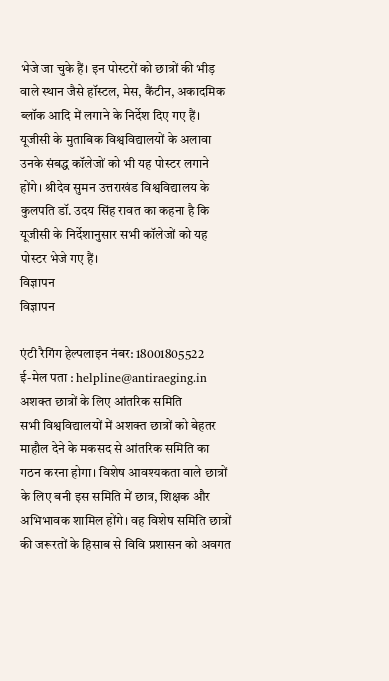भेजे जा चुके हैं। इन पोस्टरों को छात्रों की भीड़ वाले स्थान जैसे हॉस्टल, मेस, कैंटीन, अकादमिक ब्लॉक आदि में लगाने के निर्देश दिए गए हैं। यूजीसी के मुताबिक विश्वविद्यालयों के अलावा उनके संबद्ध कॉलेजों को भी यह पोस्टर लगाने होंगे। श्रीदेव सुमन उत्तराखंड विश्वविद्यालय के कुलपति डॉ. उदय सिंह रावत का कहना है कि यूजीसी के निर्देशानुसार सभी कॉलेजों को यह पोस्टर भेजे गए हैं।
विज्ञापन
विज्ञापन

एंटी रैगिंग हेल्पलाइन नंबर: 18001805522
ई-मेल पता : helpline@antiraeging.in
अशक्त छात्रों के लिए आंतरिक समिति
सभी विश्वविद्यालयों में अशक्त छात्रों को बेहतर माहौल देने के मकसद से आंतरिक समिति का गठन करना होगा। विशेष आवश्यकता वाले छात्रों के लिए बनी इस समिति में छात्र, शिक्षक और अभिभावक शामिल होंगे। वह विशेष समिति छात्रों की जरूरतों के हिसाब से विवि प्रशासन को अवगत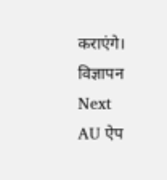कराएंगे।
विज्ञापन
Next
AU ऐप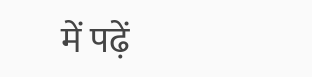में पढ़ें